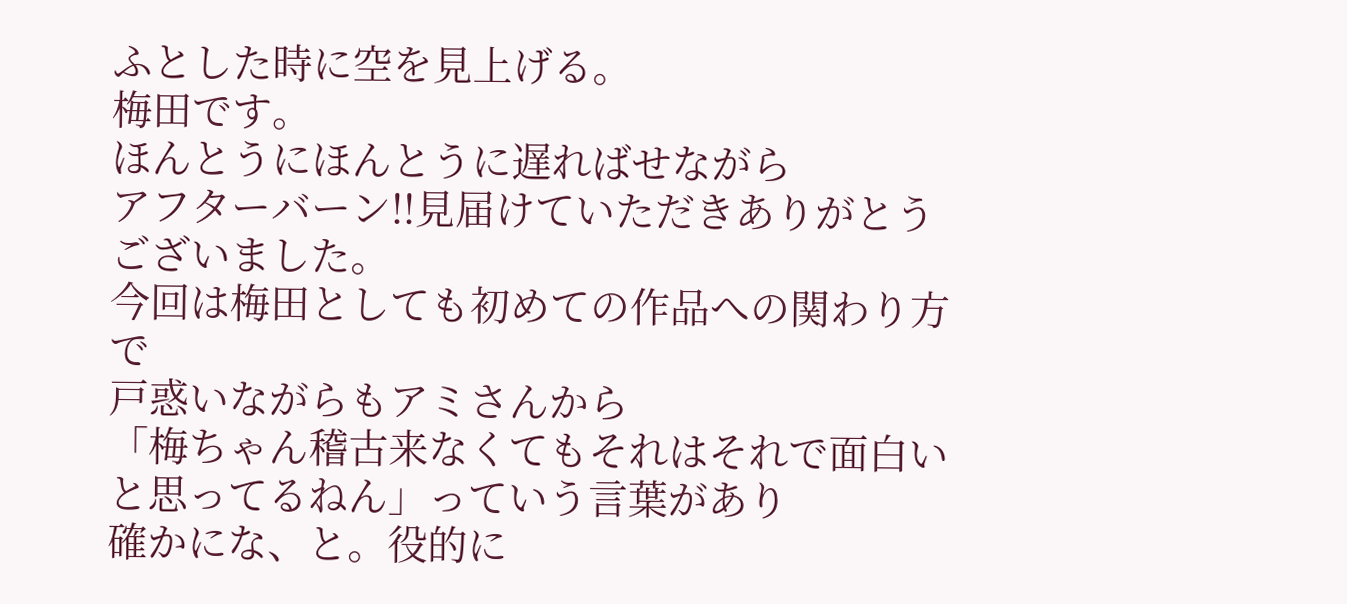ふとした時に空を見上げる。
梅田です。
ほんとうにほんとうに遅ればせながら
アフターバーン!!見届けていただきありがとうございました。
今回は梅田としても初めての作品への関わり方で
戸惑いながらもアミさんから
「梅ちゃん稽古来なくてもそれはそれで面白いと思ってるねん」っていう言葉があり
確かにな、と。役的に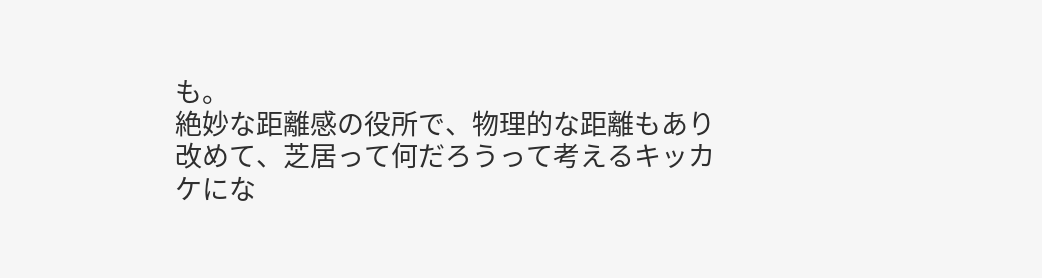も。
絶妙な距離感の役所で、物理的な距離もあり
改めて、芝居って何だろうって考えるキッカケにな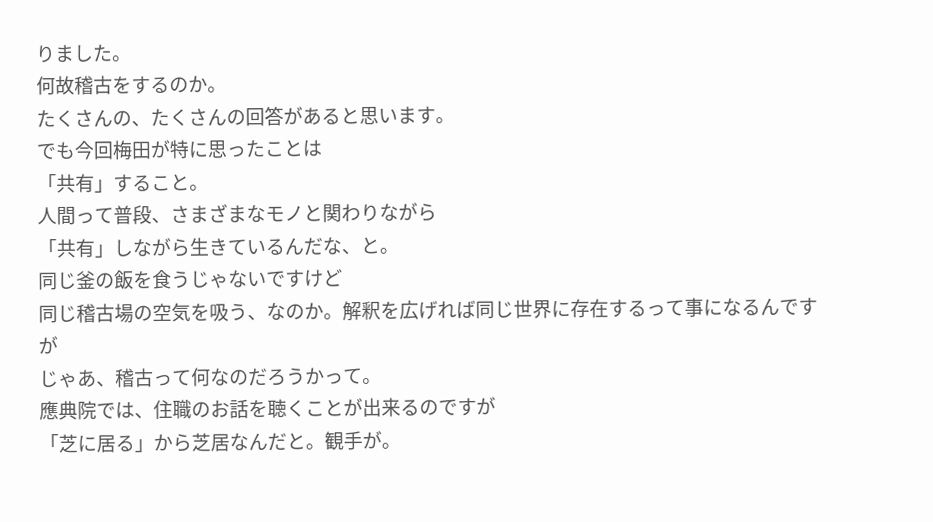りました。
何故稽古をするのか。
たくさんの、たくさんの回答があると思います。
でも今回梅田が特に思ったことは
「共有」すること。
人間って普段、さまざまなモノと関わりながら
「共有」しながら生きているんだな、と。
同じ釜の飯を食うじゃないですけど
同じ稽古場の空気を吸う、なのか。解釈を広げれば同じ世界に存在するって事になるんですが
じゃあ、稽古って何なのだろうかって。
應典院では、住職のお話を聴くことが出来るのですが
「芝に居る」から芝居なんだと。観手が。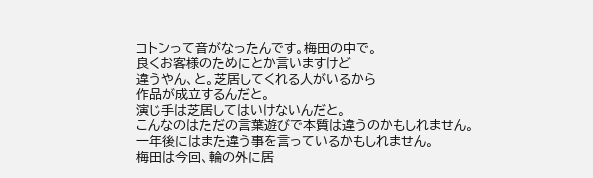コトンって音がなったんです。梅田の中で。
良くお客様のためにとか言いますけど
違うやん、と。芝居してくれる人がいるから
作品が成立するんだと。
演じ手は芝居してはいけないんだと。
こんなのはただの言葉遊びで本質は違うのかもしれません。
一年後にはまた違う事を言っているかもしれません。
梅田は今回、輪の外に居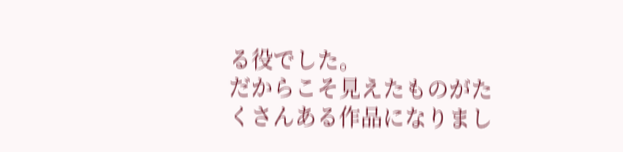る役でした。
だからこそ見えたものがたくさんある作品になりまし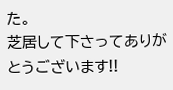た。
芝居して下さってありがとうございます!!